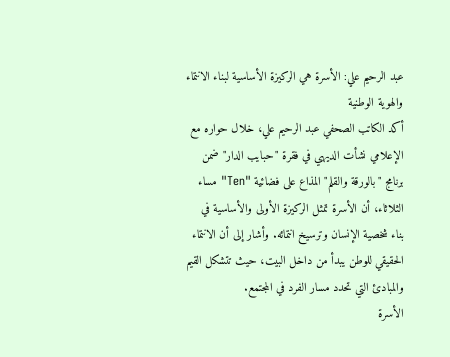عبد الرحيم علي: الأسرة هي الركيزة الأساسية لبناء الانتماء والهوية الوطنية
أكد الكاتب الصحفي عبد الرحيم علي، خلال حواره مع الإعلامي نشأت الديهي في فقرة "حبايب الدار" ضمن برنامج "بالورقة والقلم" المذاع على فضائية "Ten" مساء الثلاثاء، أن الأسرة تمثل الركيزة الأولى والأساسية في بناء شخصية الإنسان وترسيخ انتمائه. وأشار إلى أن الانتماء الحقيقي للوطن يبدأ من داخل البيت، حيث تتشكل القيم والمبادئ التي تحدد مسار الفرد في المجتمع.
الأسرة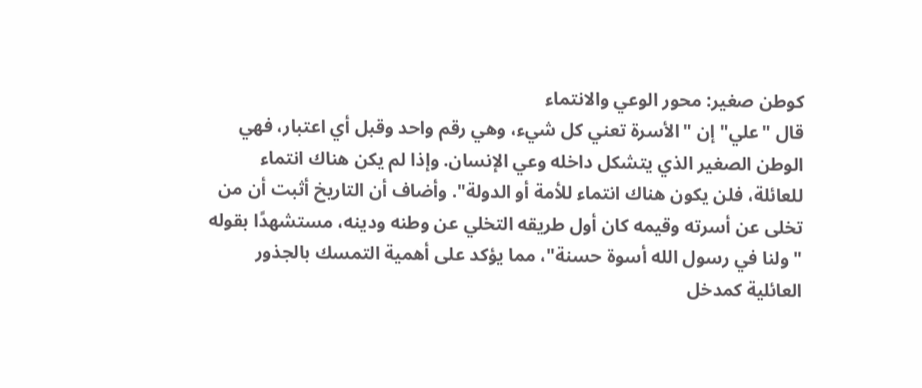كوطن صغير: محور الوعي والانتماء
قال "علي" إن "الأسرة تعني كل شيء، وهي رقم واحد وقبل أي اعتبار، فهي الوطن الصغير الذي يتشكل داخله وعي الإنسان. وإذا لم يكن هناك انتماء للعائلة، فلن يكون هناك انتماء للأمة أو الدولة". وأضاف أن التاريخ أثبت أن من تخلى عن أسرته وقيمه كان أول طريقه التخلي عن وطنه ودينه، مستشهدًا بقوله "ولنا في رسول الله أسوة حسنة"، مما يؤكد على أهمية التمسك بالجذور العائلية كمدخل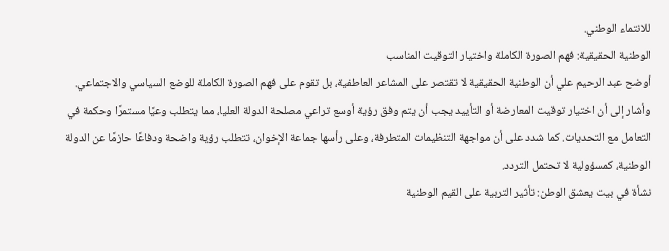للانتماء الوطني.
الوطنية الحقيقية: فهم الصورة الكاملة واختيار التوقيت المناسب
أوضح عبد الرحيم علي أن الوطنية الحقيقية لا تقتصر على المشاعر العاطفية، بل تقوم على فهم الصورة الكاملة للوضع السياسي والاجتماعي. وأشار إلى أن اختيار توقيت المعارضة أو التأييد يجب أن يتم وفق رؤية أوسع تراعي مصلحة الدولة العليا، مما يتطلب وعيًا مستمرًا وحكمة في التعامل مع التحديات. كما شدد على أن مواجهة التنظيمات المتطرفة، وعلى رأسها جماعة الإخوان، تتطلب رؤية واضحة ودفاعًا حازمًا عن الدولة الوطنية، كمسؤولية لا تحتمل التردد.
نشأة في بيت يعشق الوطن: تأثير التربية على القيم الوطنية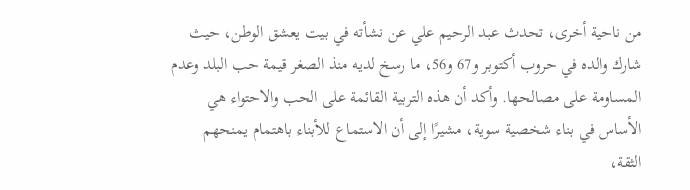من ناحية أخرى، تحدث عبد الرحيم علي عن نشأته في بيت يعشق الوطن، حيث شارك والده في حروب أكتوبر و67 و56، ما رسخ لديه منذ الصغر قيمة حب البلد وعدم المساومة على مصالحها. وأكد أن هذه التربية القائمة على الحب والاحتواء هي الأساس في بناء شخصية سوية، مشيرًا إلى أن الاستماع للأبناء باهتمام يمنحهم الثقة،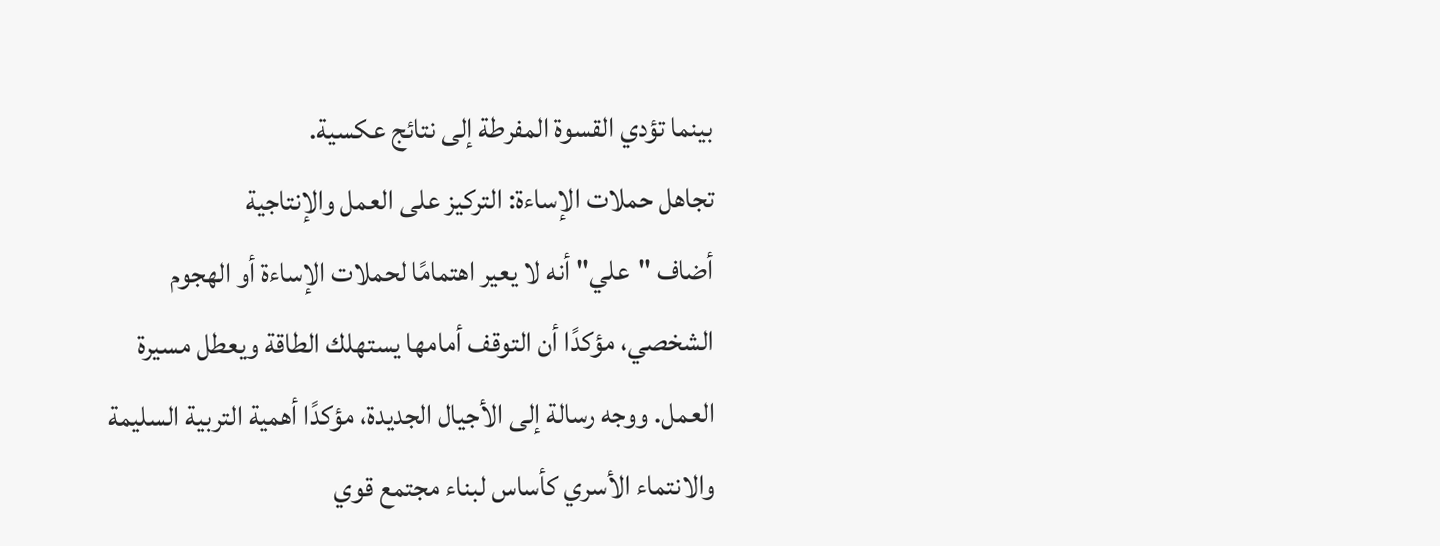بينما تؤدي القسوة المفرطة إلى نتائج عكسية.
تجاهل حملات الإساءة: التركيز على العمل والإنتاجية
أضاف "علي" أنه لا يعير اهتمامًا لحملات الإساءة أو الهجوم الشخصي، مؤكدًا أن التوقف أمامها يستهلك الطاقة ويعطل مسيرة العمل. ووجه رسالة إلى الأجيال الجديدة، مؤكدًا أهمية التربية السليمة والانتماء الأسري كأساس لبناء مجتمع قوي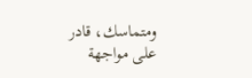ومتماسك، قادر على مواجهة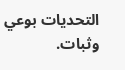التحديات بوعي وثبات.